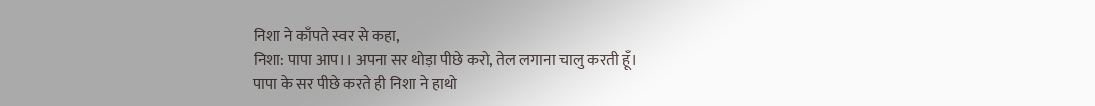निशा ने काँपते स्वर से कहा,
निशा: पापा आप।। अपना सर थोड़ा पीछे करो, तेल लगाना चालु करती हूँ।
पापा के सर पीछे करते ही निशा ने हाथो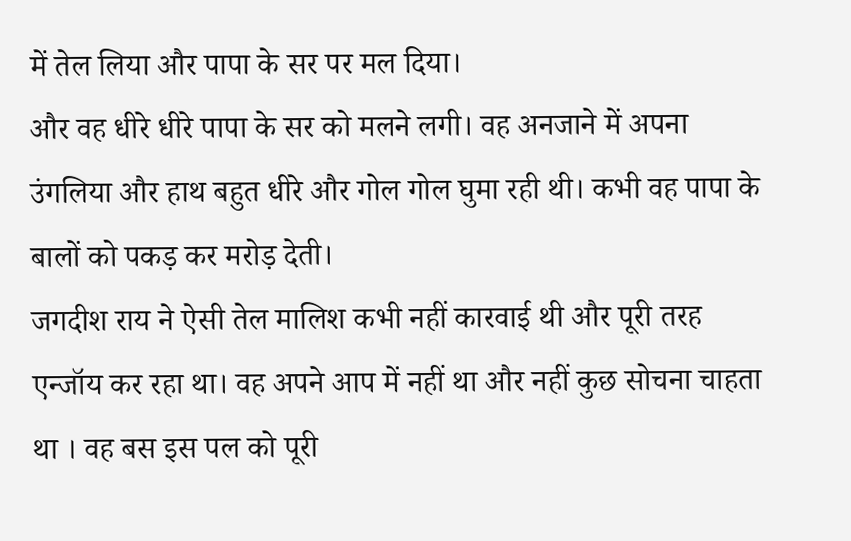में तेल लिया और पापा के सर पर मल दिया।
और वह धीरे धीरे पापा के सर को मलने लगी। वह अनजाने में अपना उंगलिया और हाथ बहुत धीरे और गोल गोल घुमा रही थी। कभी वह पापा के बालों को पकड़ कर मरोड़ देती।
जगदीश राय ने ऐसी तेल मालिश कभी नहीं कारवाई थी और पूरी तरह एन्जॉय कर रहा था। वह अपने आप में नहीं था और नहीं कुछ सोचना चाहता था । वह बस इस पल को पूरी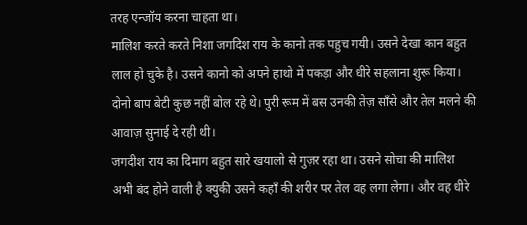तरह एन्जॉय करना चाहता था।
मालिश करते करते निशा जगदिश राय के कानो तक पहुच गयी। उसने देखा कान बहुत लाल हो चुके है। उसने कानो को अपने हाथो में पकड़ा और धीरे सहलाना शुरू किया।
दोनो बाप बेटी कुछ नहीं बोल रहे थे। पुरी रूम में बस उनकी तेज़ साँसे और तेल मलने की आवाज़ सुनाई दे रही थी।
जगदीश राय का दिमाग बहुत सारे खयालो से गुज़र रहा था। उसने सोचा की मालिश अभी बंद होने वाली है क्युकी उसने कहाँ की शरीर पर तेल वह लगा लेगा। और वह धीरे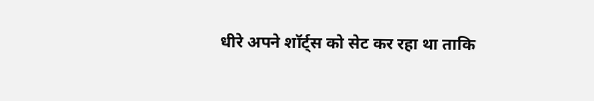धीरे अपने शॉर्ट्स को सेट कर रहा था ताकि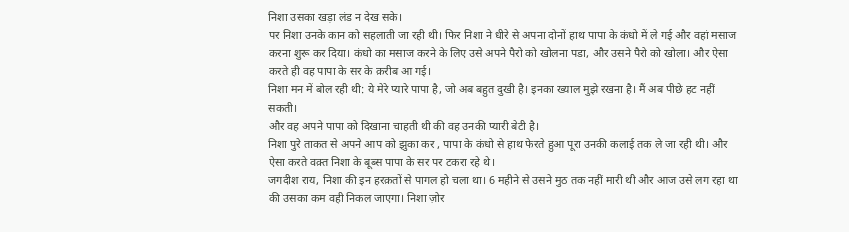निशा उसका खड़ा लंड न देख सके।
पर निशा उनके कान को सहलाती जा रही थी। फिर निशा ने धीरे से अपना दोनों हाथ पापा के कंधो में ले गई और वहां मसाज करना शुरू कर दिया। कंधो का मसाज करने के लिए उसे अपने पैरो को खोलना पडा, और उसने पैरो को खोला। और ऐसा करते ही वह पापा के सर के क़रीब आ गई।
निशा मन में बोल रही थी: ये मेरे प्यारे पापा है, जो अब बहुत दुखी है। इनका ख्याल मुझे रखना है। मैं अब पीछे हट नहीं सकती।
और वह अपने पापा को दिखाना चाहती थी की वह उनकी प्यारी बेटी है।
निशा पुरे ताकत से अपने आप को झुका कर , पापा के कंधो से हाथ फेरते हुआ पूरा उनकी कलाई तक ले जा रही थी। और ऐसा करते वक़्त निशा के बूब्स पापा के सर पर टकरा रहे थे।
जगदीश राय, निशा की इन हरक़तों से पागल हो चला था। 6 महीने से उसने मुठ तक नहीं मारी थी और आज उसे लग रहा था की उसका कम वही निकल जाएगा। निशा ज़ोर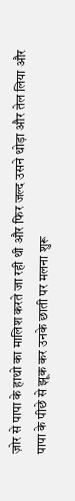ज़ोर से पापा के हाथो का मालिश करते जा रही थी और फिर जल्द उसने थोड़ा और तेल लिया और पापा के पीछे से झूक कर उनके छाती पर मलना शुरू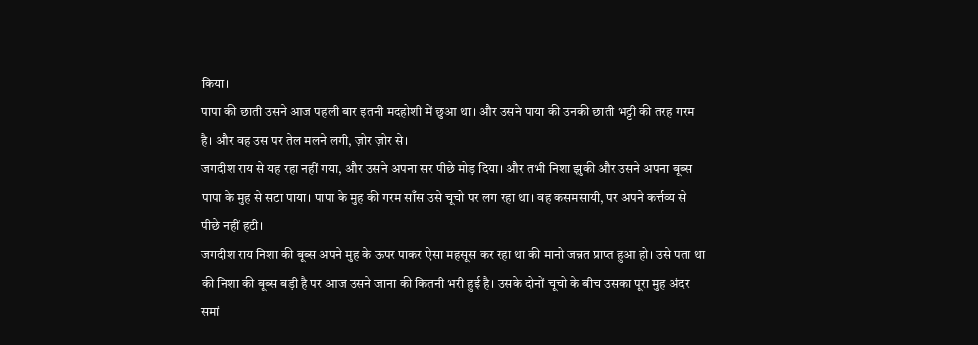किया।
पापा की छाती उसने आज पहली बार इतनी मदहोशी में छुआ था। और उसने पाया की उनकी छाती भट्टी की तरह गरम है। और वह उस पर तेल मलने लगी, ज़ोर ज़ोर से।
जगदीश राय से यह रहा नहीं गया, और उसने अपना सर पीछे मोड़ दिया। और तभी निशा झुकी और उसने अपना बूब्स पापा के मुह से सटा पाया। पापा के मुह की गरम साँस उसे चूचो पर लग रहा था। वह कसमसायी, पर अपने कर्त्तव्य से पीछे नहीं हटी।
जगदीश राय निशा की बूब्स अपने मुह के ऊपर पाकर ऐसा महसूस कर रहा था की मानो जन्नत प्राप्त हुआ हो। उसे पता था की निशा की बूब्स बड़ी है पर आज उसने जाना की कितनी भरी हुई है। उसके दोनों चूचो के बीच उसका पूरा मुह अंदर समां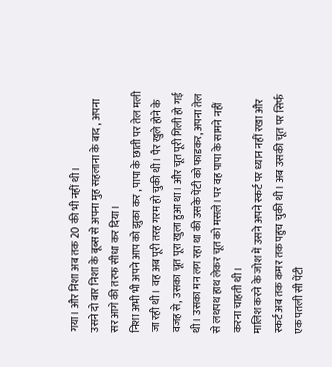गया। और निशा अब तक 20 की भी नहीं थी।
उसने दो बार निशा के बूब्स से अपना मुह सहलाना के बाद , अपना सर आगे की तरफ सीधा कर दिया।
निशा अभी भी अपने आप को झुका कर , पापा के छाती पर तेल मली जा रही थी। वह अब पूरी तरह गरम हो चुकी थी। पैर खुले होने के वजह से, उसका चूत पूरा खुला हुआ था। और चूत पूरी गिली हो गई थी। उसका मन लग रहा था की उसके पेंटी को फाडकर, अपना तेल से लथपथ हाथ लेकर चूत को मसले। पर वह पापा के सामने नहीं करना चाहती थी।
मालिश करने के जोश में उसने अपने स्कर्ट पर ध्यान नहीं रखा और स्कर्ट अब तक कमर तक पहुच चुकी थी। अब उसकी चूत पर सिर्फ एक पतली सी पेंटी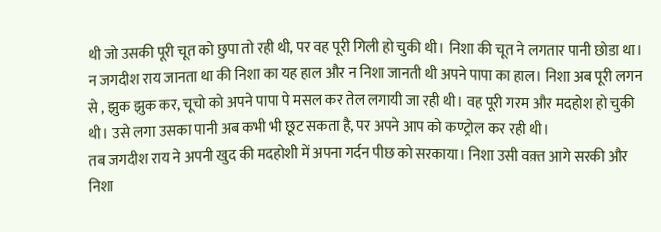थी जो उसकी पूरी चूत को छुपा तो रही थी, पर वह पूरी गिली हो चुकी थी। निशा की चूत ने लगतार पानी छोडा था।
न जगदीश राय जानता था की निशा का यह हाल और न निशा जानती थी अपने पापा का हाल। निशा अब पूरी लगन से , झुक झुक कर, चूचो को अपने पापा पे मसल कर तेल लगायी जा रही थी। वह पूरी गरम और मदहोश हो चुकी थी। उसे लगा उसका पानी अब कभी भी छूट सकता है, पर अपने आप को कण्ट्रोल कर रही थी।
तब जगदीश राय ने अपनी खुद की मदहोशी में अपना गर्दन पीछ को सरकाया। निशा उसी वक़्त आगे सरकी और निशा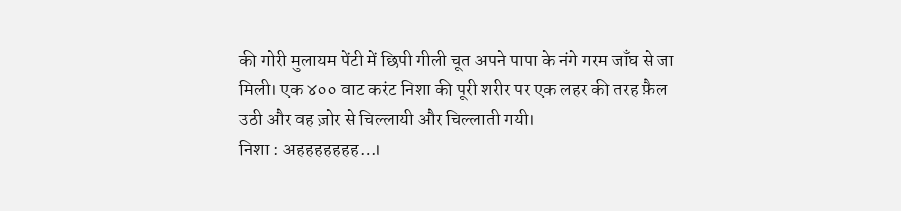की गोरी मुलायम पेंटी में छिपी गीली चूत अपने पापा के नंगे गरम जाँघ से जा मिली। एक ४०० वाट करंट निशा की पूरी शरीर पर एक लहर की तरह फ़ैल उठी और वह ज़ोर से चिल्लायी और चिल्लाती गयी।
निशा : अहहहहहहह…।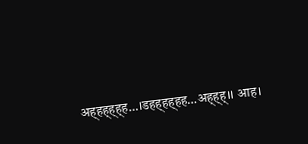अह्हह्ह्ह्ह…।डहह्हह्हह…अह्ह्ह्।। आह।